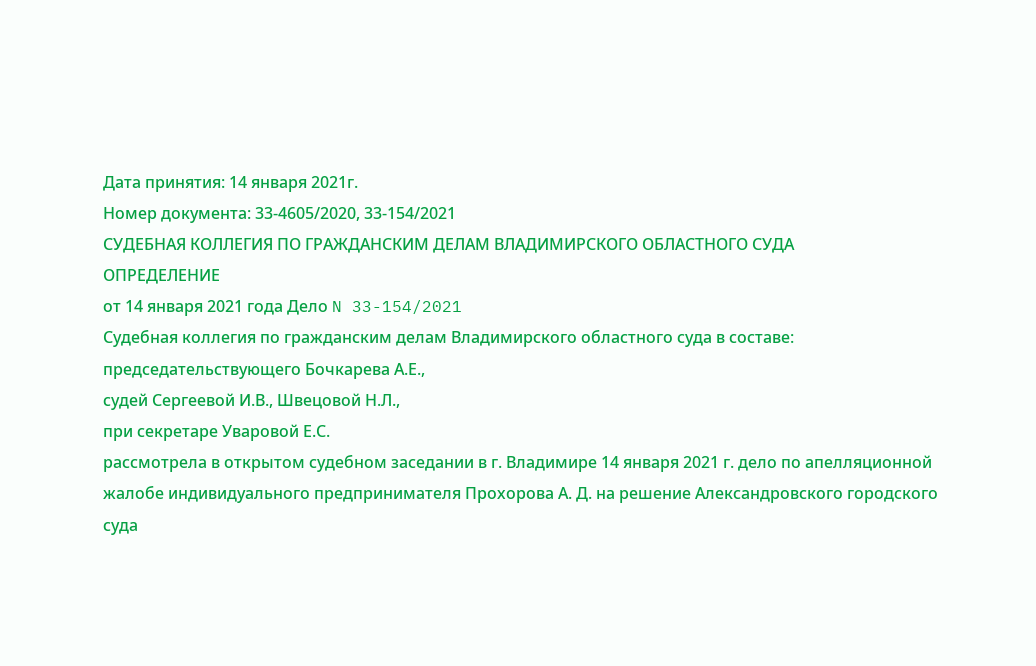Дата принятия: 14 января 2021г.
Номер документа: 33-4605/2020, 33-154/2021
СУДЕБНАЯ КОЛЛЕГИЯ ПО ГРАЖДАНСКИМ ДЕЛАМ ВЛАДИМИРСКОГО ОБЛАСТНОГО СУДА
ОПРЕДЕЛЕНИЕ
от 14 января 2021 года Дело N 33-154/2021
Судебная коллегия по гражданским делам Владимирского областного суда в составе:
председательствующего Бочкарева А.Е.,
судей Сергеевой И.В., Швецовой Н.Л.,
при секретаре Уваровой Е.С.
рассмотрела в открытом судебном заседании в г. Владимире 14 января 2021 г. дело по апелляционной жалобе индивидуального предпринимателя Прохорова А. Д. на решение Александровского городского суда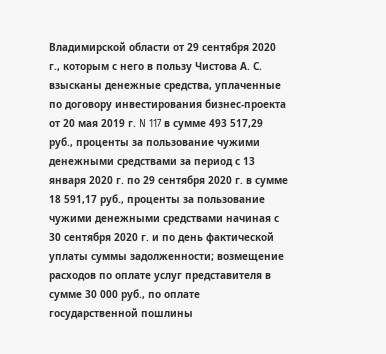Владимирской области от 29 сентября 2020 г., которым с него в пользу Чистова А. С. взысканы денежные средства, уплаченные по договору инвестирования бизнес-проекта от 20 мая 2019 г. N 117 в сумме 493 517,29 руб., проценты за пользование чужими денежными средствами за период с 13 января 2020 г. по 29 сентября 2020 г. в сумме 18 591,17 руб., проценты за пользование чужими денежными средствами начиная с 30 сентября 2020 г. и по день фактической уплаты суммы задолженности; возмещение расходов по оплате услуг представителя в сумме 30 000 руб., по оплате государственной пошлины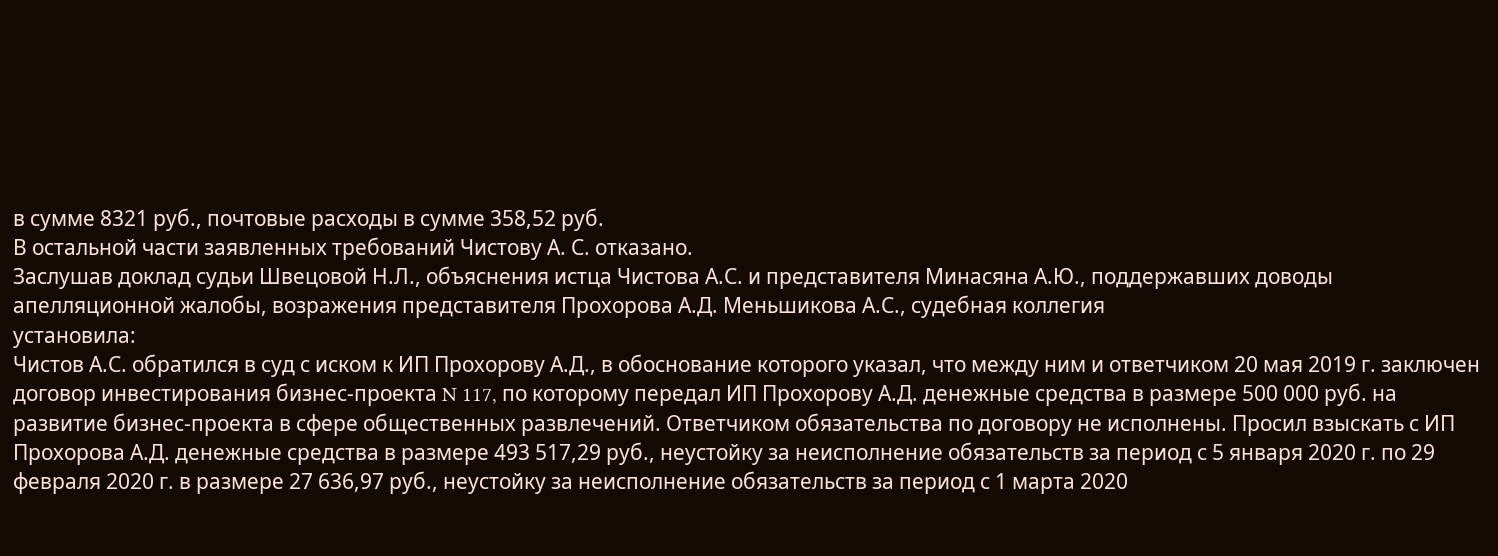в сумме 8321 руб., почтовые расходы в сумме 358,52 руб.
В остальной части заявленных требований Чистову А. С. отказано.
Заслушав доклад судьи Швецовой Н.Л., объяснения истца Чистова А.С. и представителя Минасяна А.Ю., поддержавших доводы апелляционной жалобы, возражения представителя Прохорова А.Д. Меньшикова А.С., судебная коллегия
установила:
Чистов А.С. обратился в суд с иском к ИП Прохорову А.Д., в обоснование которого указал, что между ним и ответчиком 20 мая 2019 г. заключен договор инвестирования бизнес-проекта N 117, по которому передал ИП Прохорову А.Д. денежные средства в размере 500 000 руб. на развитие бизнес-проекта в сфере общественных развлечений. Ответчиком обязательства по договору не исполнены. Просил взыскать с ИП Прохорова А.Д. денежные средства в размере 493 517,29 руб., неустойку за неисполнение обязательств за период с 5 января 2020 г. по 29 февраля 2020 г. в размере 27 636,97 руб., неустойку за неисполнение обязательств за период с 1 марта 2020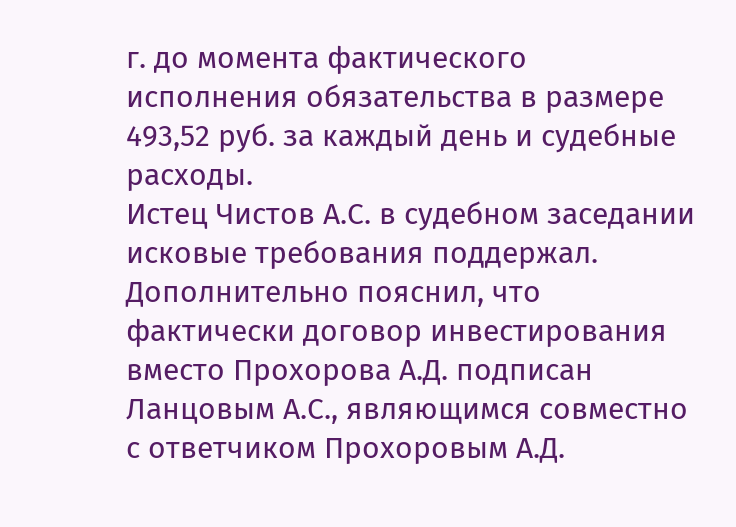г. до момента фактического исполнения обязательства в размере 493,52 руб. за каждый день и судебные расходы.
Истец Чистов А.С. в судебном заседании исковые требования поддержал. Дополнительно пояснил, что фактически договор инвестирования вместо Прохорова А.Д. подписан Ланцовым А.С., являющимся совместно с ответчиком Прохоровым А.Д.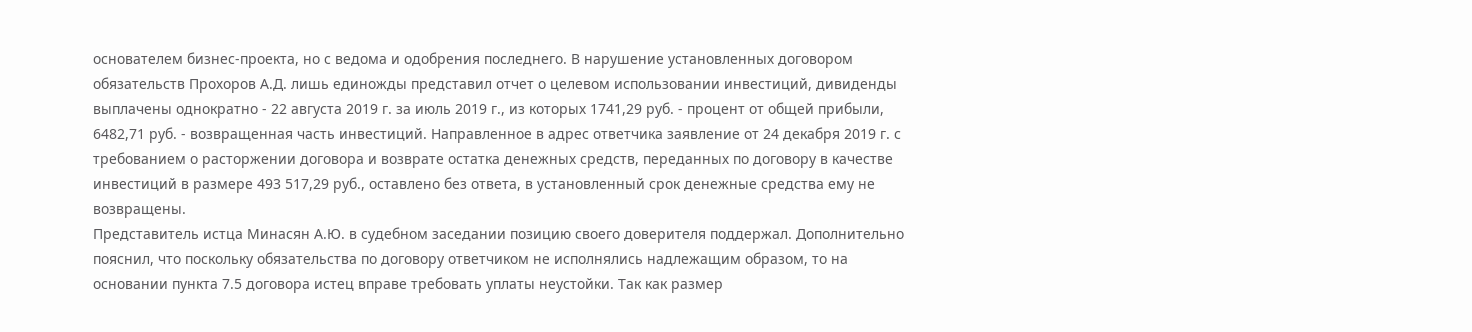основателем бизнес-проекта, но с ведома и одобрения последнего. В нарушение установленных договором обязательств Прохоров А.Д. лишь единожды представил отчет о целевом использовании инвестиций, дивиденды выплачены однократно - 22 августа 2019 г. за июль 2019 г., из которых 1741,29 руб. - процент от общей прибыли, 6482,71 руб. - возвращенная часть инвестиций. Направленное в адрес ответчика заявление от 24 декабря 2019 г. с требованием о расторжении договора и возврате остатка денежных средств, переданных по договору в качестве инвестиций в размере 493 517,29 руб., оставлено без ответа, в установленный срок денежные средства ему не возвращены.
Представитель истца Минасян А.Ю. в судебном заседании позицию своего доверителя поддержал. Дополнительно пояснил, что поскольку обязательства по договору ответчиком не исполнялись надлежащим образом, то на основании пункта 7.5 договора истец вправе требовать уплаты неустойки. Так как размер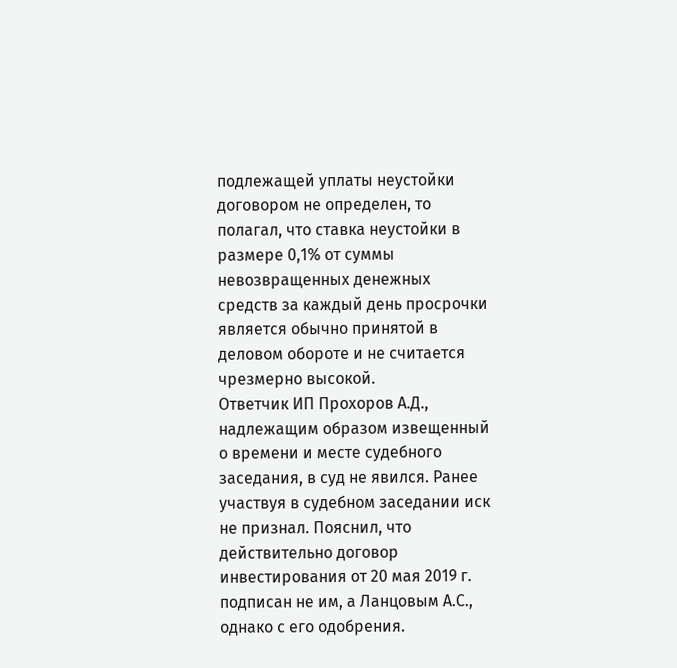подлежащей уплаты неустойки договором не определен, то полагал, что ставка неустойки в размере 0,1% от суммы невозвращенных денежных средств за каждый день просрочки является обычно принятой в деловом обороте и не считается чрезмерно высокой.
Ответчик ИП Прохоров А.Д., надлежащим образом извещенный о времени и месте судебного заседания, в суд не явился. Ранее участвуя в судебном заседании иск не признал. Пояснил, что действительно договор инвестирования от 20 мая 2019 г. подписан не им, а Ланцовым А.С., однако с его одобрения.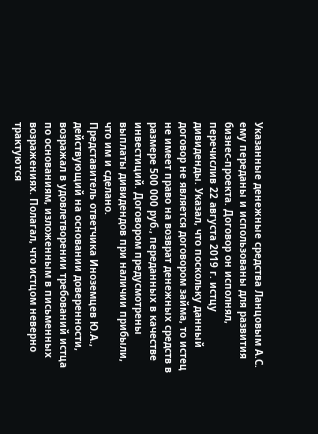Указанные денежные средства Ланцовым А.С. ему переданы и использованы для развития бизнес-проекта. Договор он исполнял, перечислив 22 августа 2019 г. истцу дивиденды. Указал, что поскольку данный договор не является договором займа, то истец не имеет право на возврат денежных средств в размере 500 000 руб., переданных в качестве инвестиций. Договором предусмотрены выплаты дивидендов при наличии прибыли, что им и сделано.
Представитель ответчика Иноземцев Ю.А., действующий на основании доверенности, возражал в удовлетворении требований истца по основаниям, изложенным в письменных возражениях. Полагал, что истцом неверно трактуются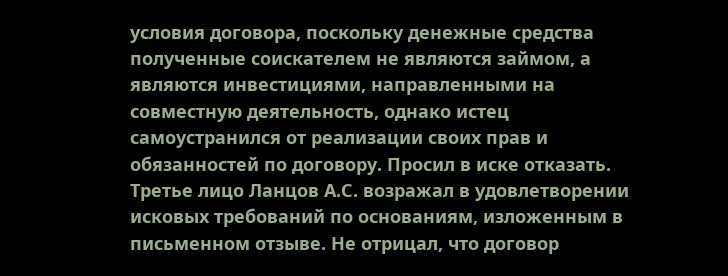условия договора, поскольку денежные средства полученные соискателем не являются займом, а являются инвестициями, направленными на совместную деятельность, однако истец самоустранился от реализации своих прав и обязанностей по договору. Просил в иске отказать.
Третье лицо Ланцов А.С. возражал в удовлетворении исковых требований по основаниям, изложенным в письменном отзыве. Не отрицал, что договор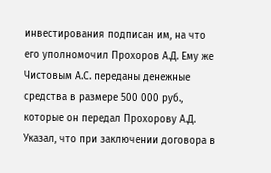инвестирования подписан им, на что его уполномочил Прохоров А.Д. Ему же Чистовым А.С. переданы денежные средства в размере 500 000 руб., которые он передал Прохорову А.Д. Указал, что при заключении договора в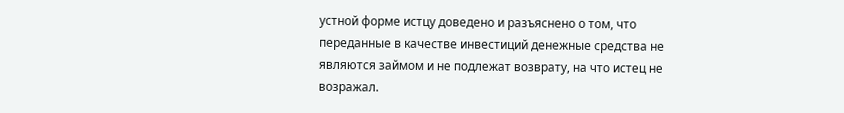устной форме истцу доведено и разъяснено о том, что переданные в качестве инвестиций денежные средства не являются займом и не подлежат возврату, на что истец не возражал.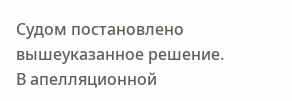Судом постановлено вышеуказанное решение.
В апелляционной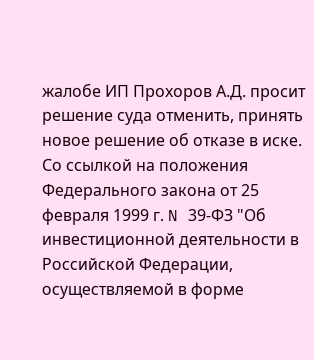жалобе ИП Прохоров А.Д. просит решение суда отменить, принять новое решение об отказе в иске. Со ссылкой на положения Федерального закона от 25 февраля 1999 г. N 39-ФЗ "Об инвестиционной деятельности в Российской Федерации, осуществляемой в форме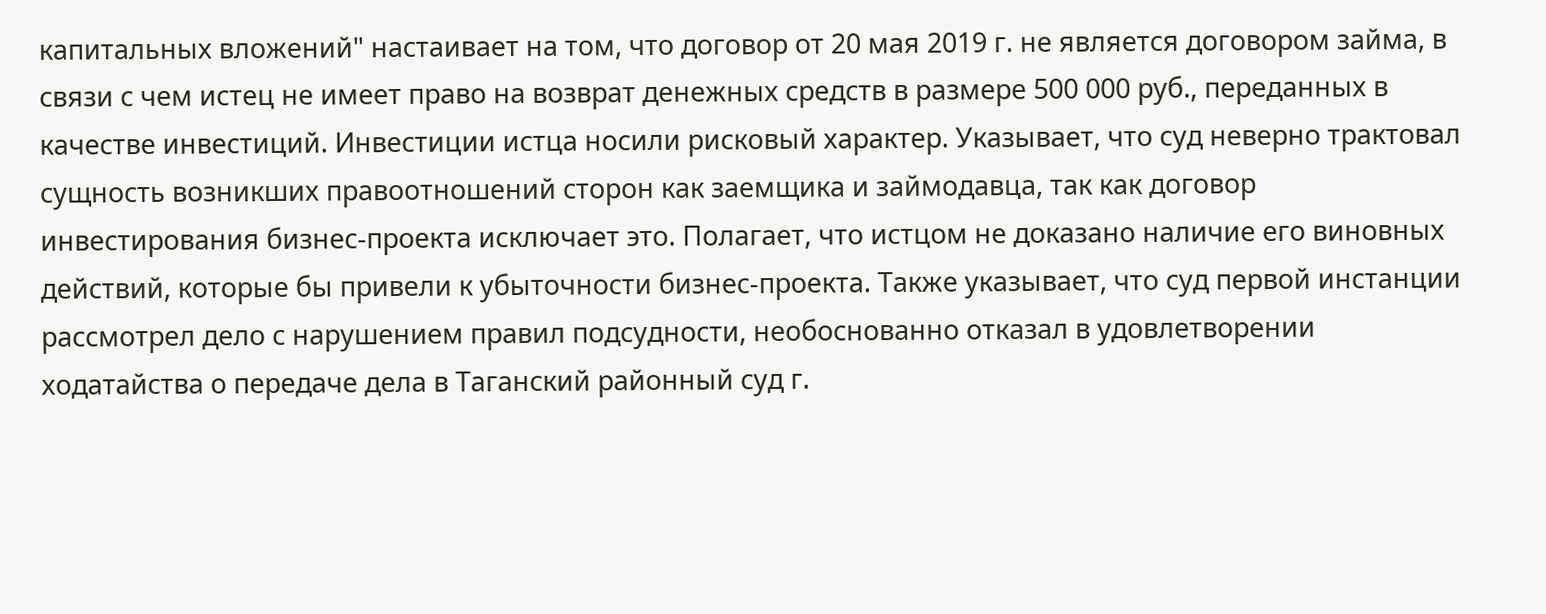капитальных вложений" настаивает на том, что договор от 20 мая 2019 г. не является договором займа, в связи с чем истец не имеет право на возврат денежных средств в размере 500 000 руб., переданных в качестве инвестиций. Инвестиции истца носили рисковый характер. Указывает, что суд неверно трактовал сущность возникших правоотношений сторон как заемщика и займодавца, так как договор инвестирования бизнес-проекта исключает это. Полагает, что истцом не доказано наличие его виновных действий, которые бы привели к убыточности бизнес-проекта. Также указывает, что суд первой инстанции рассмотрел дело с нарушением правил подсудности, необоснованно отказал в удовлетворении ходатайства о передаче дела в Таганский районный суд г.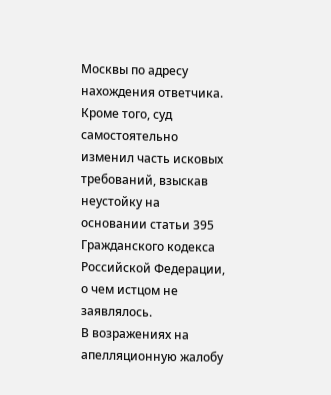Москвы по адресу нахождения ответчика. Кроме того, суд самостоятельно изменил часть исковых требований, взыскав неустойку на основании статьи 395 Гражданского кодекса Российской Федерации, о чем истцом не заявлялось.
В возражениях на апелляционную жалобу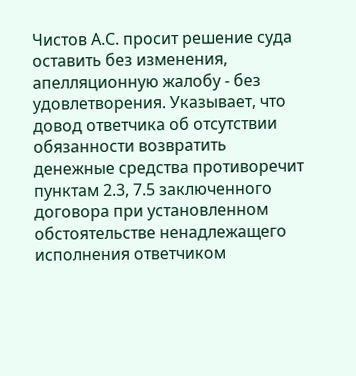Чистов А.С. просит решение суда оставить без изменения, апелляционную жалобу - без удовлетворения. Указывает, что довод ответчика об отсутствии обязанности возвратить денежные средства противоречит пунктам 2.3, 7.5 заключенного договора при установленном обстоятельстве ненадлежащего исполнения ответчиком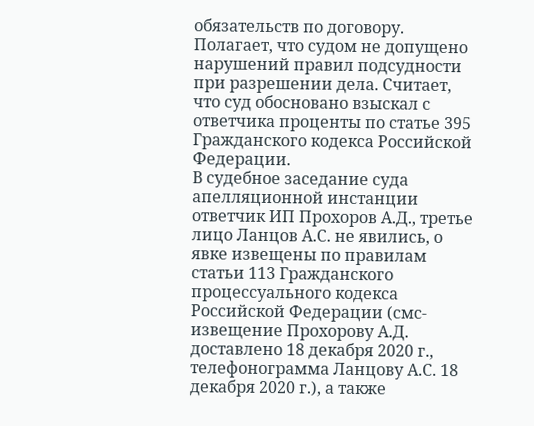обязательств по договору. Полагает, что судом не допущено нарушений правил подсудности при разрешении дела. Считает, что суд обосновано взыскал с ответчика проценты по статье 395 Гражданского кодекса Российской Федерации.
В судебное заседание суда апелляционной инстанции ответчик ИП Прохоров А.Д., третье лицо Ланцов А.С. не явились, о явке извещены по правилам статьи 113 Гражданского процессуального кодекса Российской Федерации (смс-извещение Прохорову А.Д. доставлено 18 декабря 2020 г., телефонограмма Ланцову А.С. 18 декабря 2020 г.), а также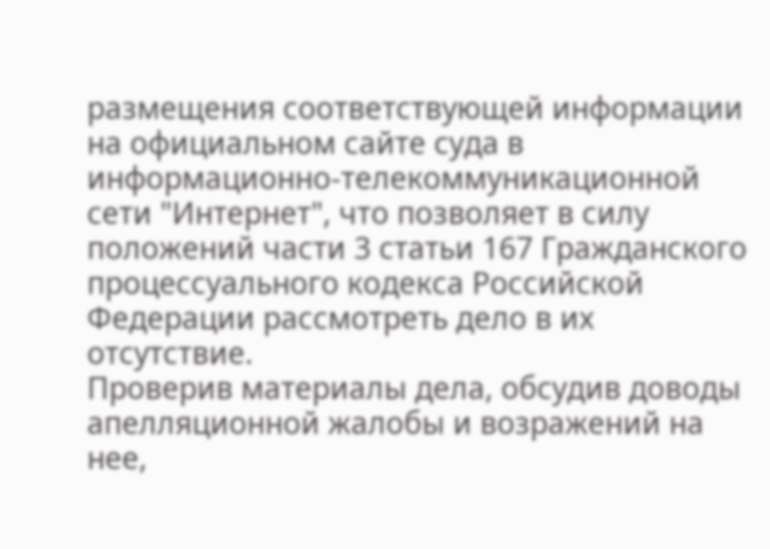размещения соответствующей информации на официальном сайте суда в информационно-телекоммуникационной сети "Интернет", что позволяет в силу положений части 3 статьи 167 Гражданского процессуального кодекса Российской Федерации рассмотреть дело в их отсутствие.
Проверив материалы дела, обсудив доводы апелляционной жалобы и возражений на нее,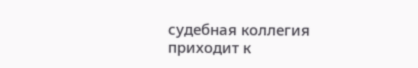судебная коллегия приходит к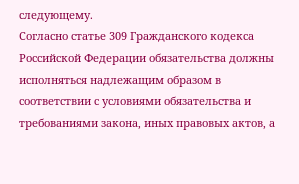следующему.
Согласно статье 309 Гражданского кодекса Российской Федерации обязательства должны исполняться надлежащим образом в соответствии с условиями обязательства и требованиями закона, иных правовых актов, а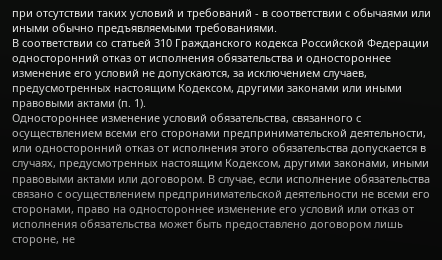при отсутствии таких условий и требований - в соответствии с обычаями или иными обычно предъявляемыми требованиями.
В соответствии со статьей 310 Гражданского кодекса Российской Федерации односторонний отказ от исполнения обязательства и одностороннее изменение его условий не допускаются, за исключением случаев, предусмотренных настоящим Кодексом, другими законами или иными правовыми актами (п. 1).
Одностороннее изменение условий обязательства, связанного с осуществлением всеми его сторонами предпринимательской деятельности, или односторонний отказ от исполнения этого обязательства допускается в случаях, предусмотренных настоящим Кодексом, другими законами, иными правовыми актами или договором. В случае, если исполнение обязательства связано с осуществлением предпринимательской деятельности не всеми его сторонами, право на одностороннее изменение его условий или отказ от исполнения обязательства может быть предоставлено договором лишь стороне, не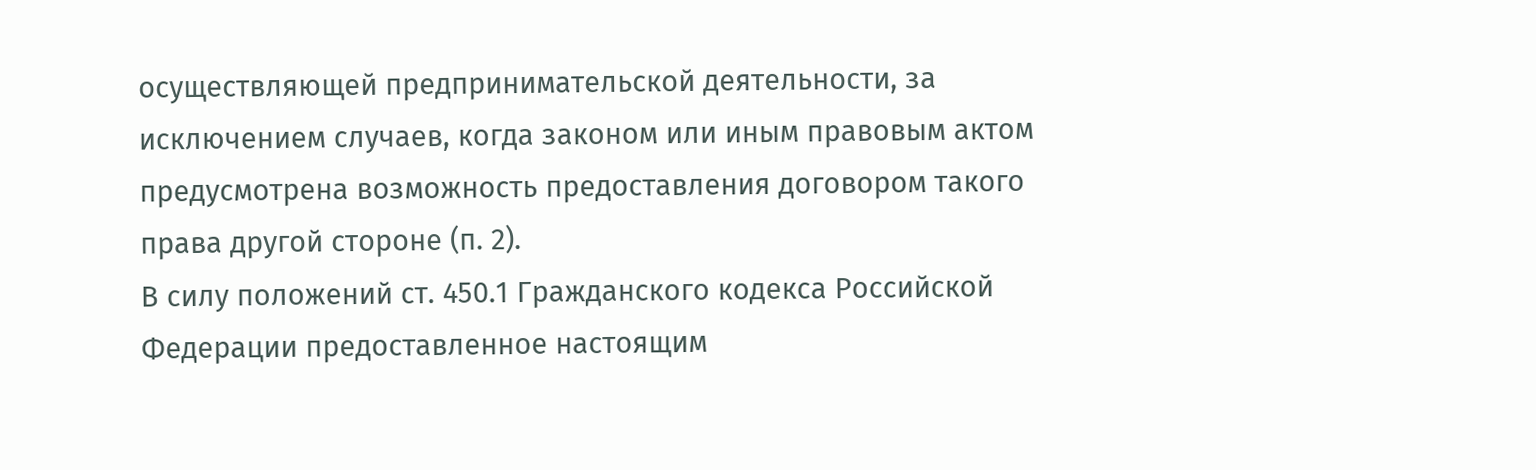осуществляющей предпринимательской деятельности, за исключением случаев, когда законом или иным правовым актом предусмотрена возможность предоставления договором такого права другой стороне (п. 2).
В силу положений ст. 450.1 Гражданского кодекса Российской Федерации предоставленное настоящим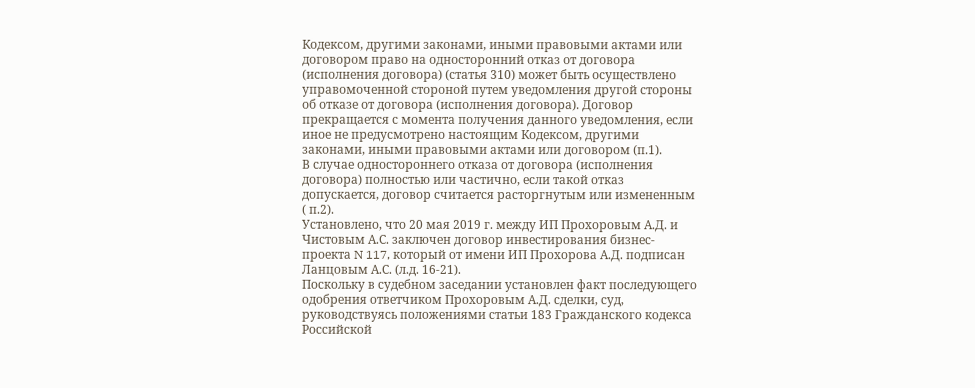Кодексом, другими законами, иными правовыми актами или договором право на односторонний отказ от договора (исполнения договора) (статья 310) может быть осуществлено управомоченной стороной путем уведомления другой стороны об отказе от договора (исполнения договора). Договор прекращается с момента получения данного уведомления, если иное не предусмотрено настоящим Кодексом, другими законами, иными правовыми актами или договором (п.1).
В случае одностороннего отказа от договора (исполнения договора) полностью или частично, если такой отказ допускается, договор считается расторгнутым или измененным ( п.2).
Установлено, что 20 мая 2019 г. между ИП Прохоровым А.Д. и Чистовым А.С. заключен договор инвестирования бизнес-проекта N 117, который от имени ИП Прохорова А.Д. подписан Ланцовым А.С. (л.д. 16-21).
Поскольку в судебном заседании установлен факт последующего одобрения ответчиком Прохоровым А.Д. сделки, суд, руководствуясь положениями статьи 183 Гражданского кодекса Российской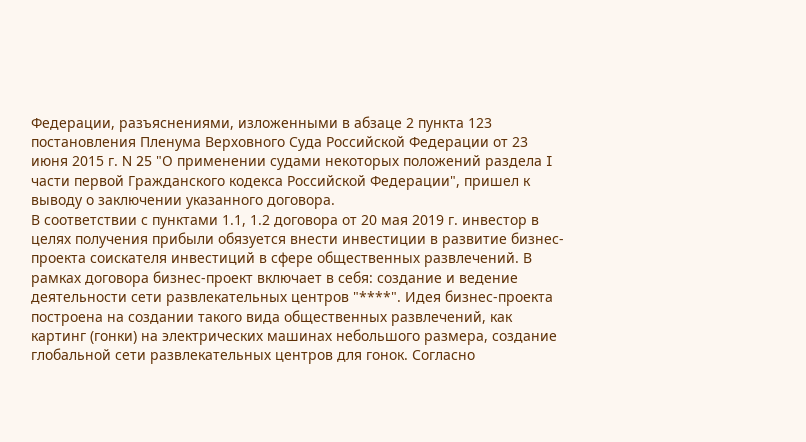Федерации, разъяснениями, изложенными в абзаце 2 пункта 123 постановления Пленума Верховного Суда Российской Федерации от 23 июня 2015 г. N 25 "О применении судами некоторых положений раздела I части первой Гражданского кодекса Российской Федерации", пришел к выводу о заключении указанного договора.
В соответствии с пунктами 1.1, 1.2 договора от 20 мая 2019 г. инвестор в целях получения прибыли обязуется внести инвестиции в развитие бизнес-проекта соискателя инвестиций в сфере общественных развлечений. В рамках договора бизнес-проект включает в себя: создание и ведение деятельности сети развлекательных центров "****". Идея бизнес-проекта построена на создании такого вида общественных развлечений, как картинг (гонки) на электрических машинах небольшого размера, создание глобальной сети развлекательных центров для гонок. Согласно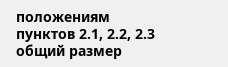положениям пунктов 2.1, 2.2, 2.3 общий размер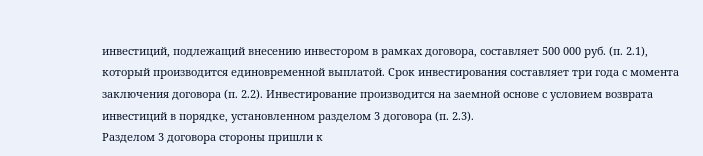инвестиций, подлежащий внесению инвестором в рамках договора, составляет 500 000 руб. (п. 2.1), который производится единовременной выплатой. Срок инвестирования составляет три года с момента заключения договора (п. 2.2). Инвестирование производится на заемной основе с условием возврата инвестиций в порядке, установленном разделом 3 договора (п. 2.3).
Разделом 3 договора стороны пришли к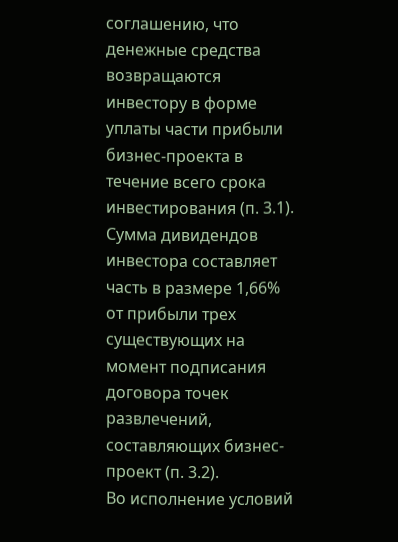соглашению, что денежные средства возвращаются инвестору в форме уплаты части прибыли бизнес-проекта в течение всего срока инвестирования (п. 3.1). Сумма дивидендов инвестора составляет часть в размере 1,66% от прибыли трех существующих на момент подписания договора точек развлечений, составляющих бизнес-проект (п. 3.2).
Во исполнение условий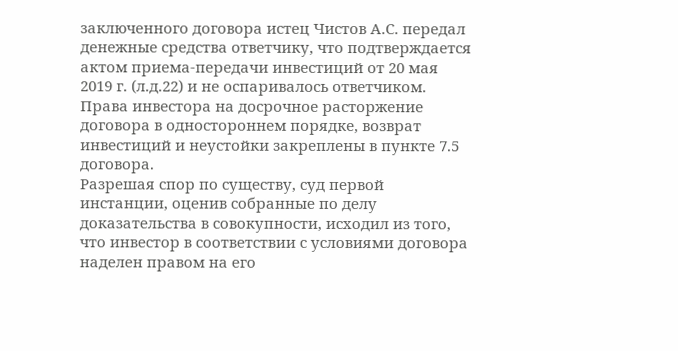заключенного договора истец Чистов А.С. передал денежные средства ответчику, что подтверждается актом приема-передачи инвестиций от 20 мая 2019 г. (л.д.22) и не оспаривалось ответчиком.
Права инвестора на досрочное расторжение договора в одностороннем порядке, возврат инвестиций и неустойки закреплены в пункте 7.5 договора.
Разрешая спор по существу, суд первой инстанции, оценив собранные по делу доказательства в совокупности, исходил из того, что инвестор в соответствии с условиями договора наделен правом на его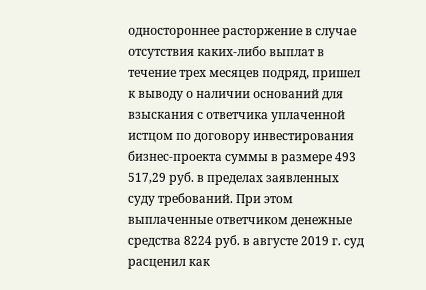одностороннее расторжение в случае отсутствия каких-либо выплат в течение трех месяцев подряд, пришел к выводу о наличии оснований для взыскания с ответчика уплаченной истцом по договору инвестирования бизнес-проекта суммы в размере 493 517,29 руб. в пределах заявленных суду требований. При этом выплаченные ответчиком денежные средства 8224 руб. в августе 2019 г. суд расценил как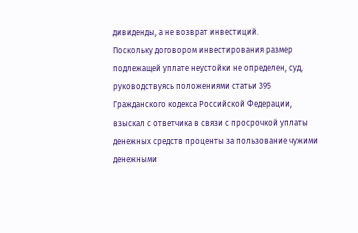дивиденды, а не возврат инвестиций.
Поскольку договором инвестирования размер подлежащей уплате неустойки не определен, суд, руководствуясь положениями статьи 395 Гражданского кодекса Российской Федерации, взыскал с ответчика в связи с просрочкой уплаты денежных средств проценты за пользование чужими денежными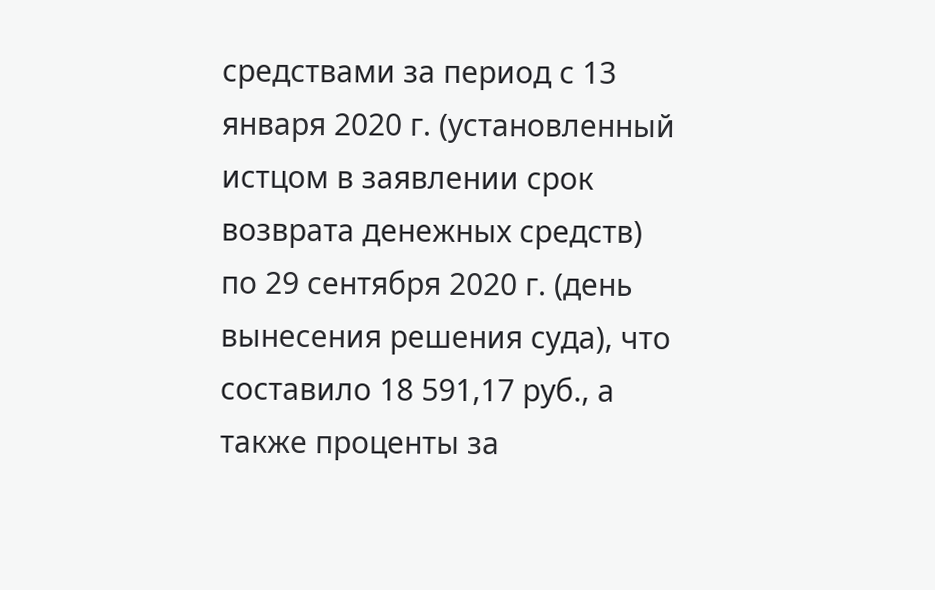средствами за период с 13 января 2020 г. (установленный истцом в заявлении срок возврата денежных средств) по 29 сентября 2020 г. (день вынесения решения суда), что составило 18 591,17 руб., а также проценты за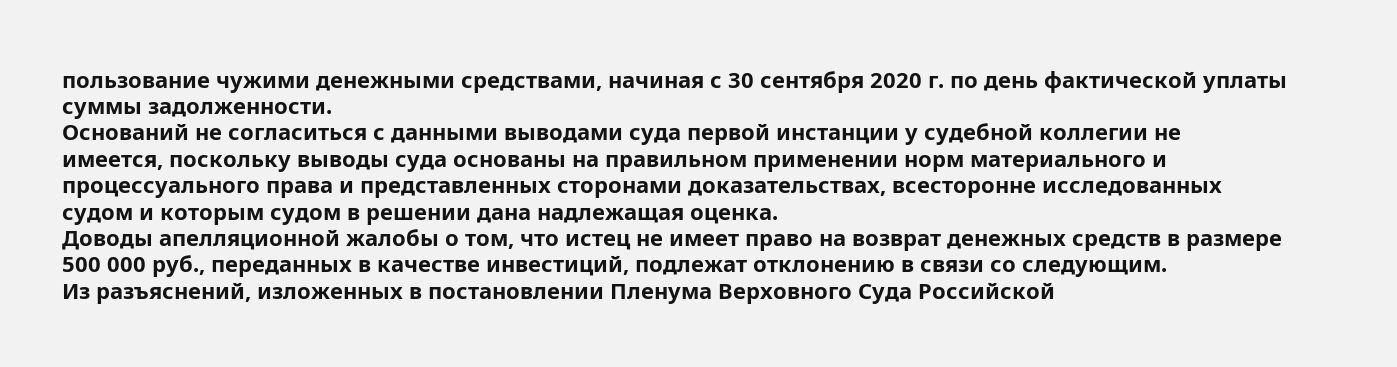пользование чужими денежными средствами, начиная с 30 сентября 2020 г. по день фактической уплаты суммы задолженности.
Оснований не согласиться с данными выводами суда первой инстанции у судебной коллегии не имеется, поскольку выводы суда основаны на правильном применении норм материального и процессуального права и представленных сторонами доказательствах, всесторонне исследованных судом и которым судом в решении дана надлежащая оценка.
Доводы апелляционной жалобы о том, что истец не имеет право на возврат денежных средств в размере 500 000 руб., переданных в качестве инвестиций, подлежат отклонению в связи со следующим.
Из разъяснений, изложенных в постановлении Пленума Верховного Суда Российской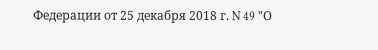Федерации от 25 декабря 2018 г. N 49 "О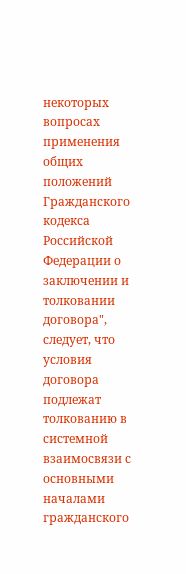некоторых вопросах применения общих положений Гражданского кодекса Российской Федерации о заключении и толковании договора", следует, что условия договора подлежат толкованию в системной взаимосвязи с основными началами гражданского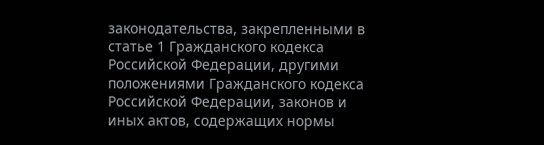законодательства, закрепленными в статье 1 Гражданского кодекса Российской Федерации, другими положениями Гражданского кодекса Российской Федерации, законов и иных актов, содержащих нормы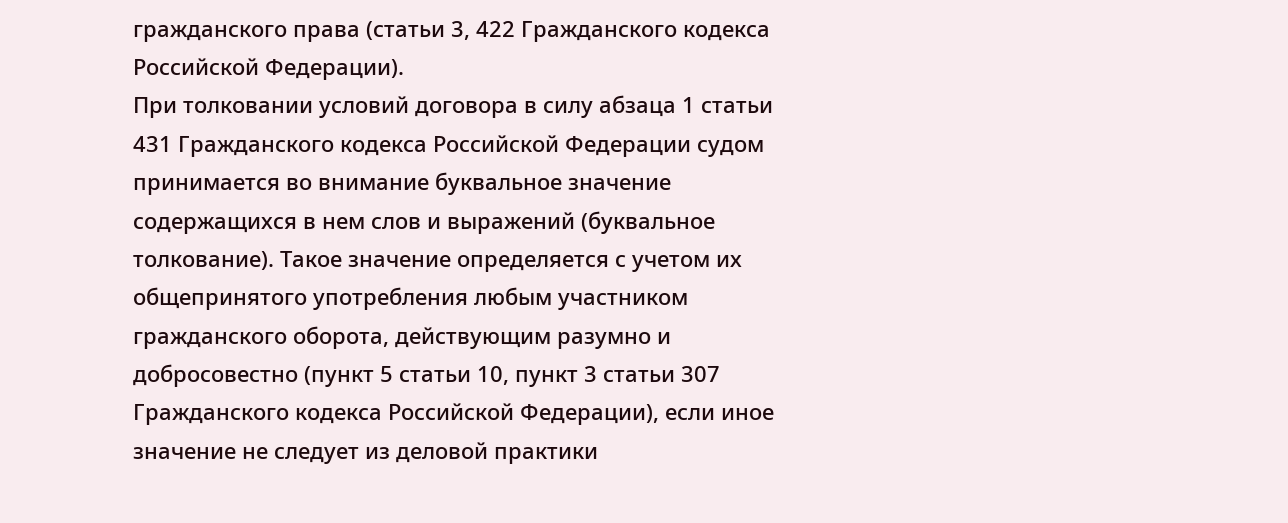гражданского права (статьи 3, 422 Гражданского кодекса Российской Федерации).
При толковании условий договора в силу абзаца 1 статьи 431 Гражданского кодекса Российской Федерации судом принимается во внимание буквальное значение содержащихся в нем слов и выражений (буквальное толкование). Такое значение определяется с учетом их общепринятого употребления любым участником гражданского оборота, действующим разумно и добросовестно (пункт 5 статьи 10, пункт 3 статьи 307 Гражданского кодекса Российской Федерации), если иное значение не следует из деловой практики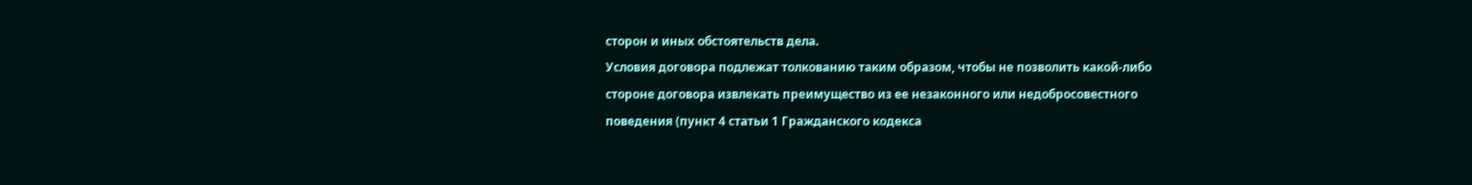сторон и иных обстоятельств дела.
Условия договора подлежат толкованию таким образом, чтобы не позволить какой-либо стороне договора извлекать преимущество из ее незаконного или недобросовестного поведения (пункт 4 статьи 1 Гражданского кодекса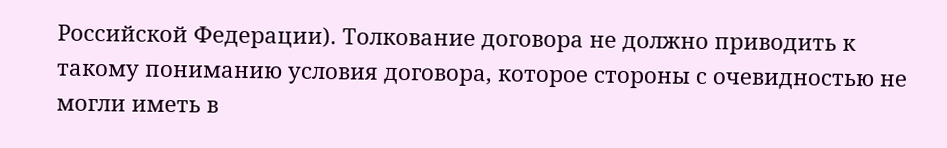Российской Федерации). Толкование договора не должно приводить к такому пониманию условия договора, которое стороны с очевидностью не могли иметь в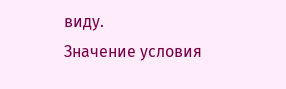виду.
Значение условия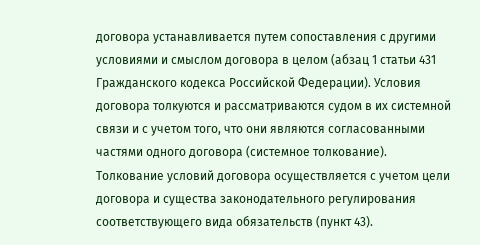договора устанавливается путем сопоставления с другими условиями и смыслом договора в целом (абзац 1 статьи 431 Гражданского кодекса Российской Федерации). Условия договора толкуются и рассматриваются судом в их системной связи и с учетом того, что они являются согласованными частями одного договора (системное толкование).
Толкование условий договора осуществляется с учетом цели договора и существа законодательного регулирования соответствующего вида обязательств (пункт 43).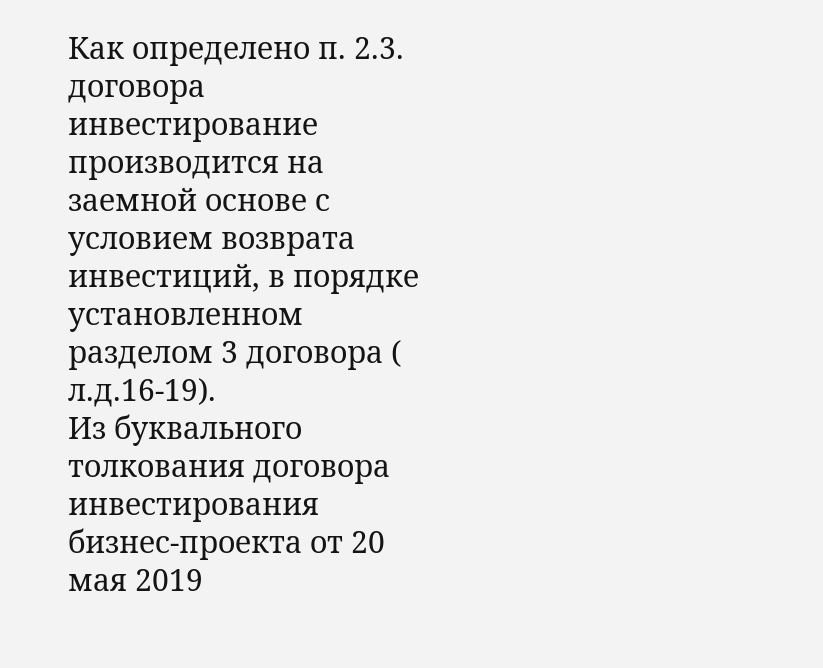Как определено п. 2.3. договора инвестирование производится на заемной основе с условием возврата инвестиций, в порядке установленном разделом 3 договора ( л.д.16-19).
Из буквального толкования договора инвестирования бизнес-проекта от 20 мая 2019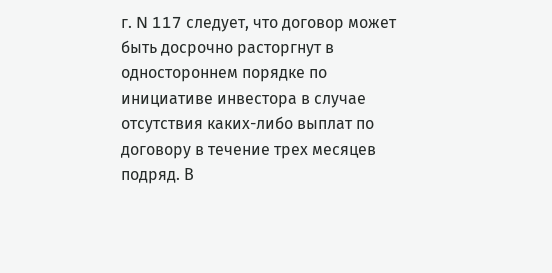г. N 117 следует, что договор может быть досрочно расторгнут в одностороннем порядке по инициативе инвестора в случае отсутствия каких-либо выплат по договору в течение трех месяцев подряд. В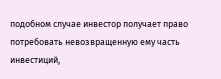подобном случае инвестор получает право потребовать невозвращенную ему часть инвестиций,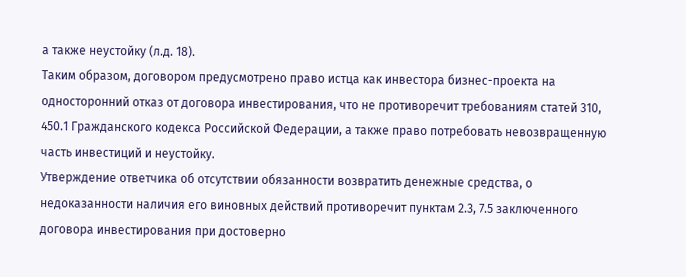а также неустойку (л.д. 18).
Таким образом, договором предусмотрено право истца как инвестора бизнес-проекта на односторонний отказ от договора инвестирования, что не противоречит требованиям статей 310, 450.1 Гражданского кодекса Российской Федерации, а также право потребовать невозвращенную часть инвестиций и неустойку.
Утверждение ответчика об отсутствии обязанности возвратить денежные средства, о недоказанности наличия его виновных действий противоречит пунктам 2.3, 7.5 заключенного договора инвестирования при достоверно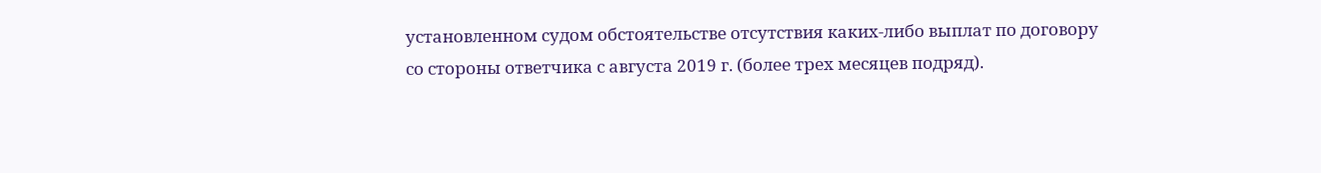установленном судом обстоятельстве отсутствия каких-либо выплат по договору со стороны ответчика с августа 2019 г. (более трех месяцев подряд).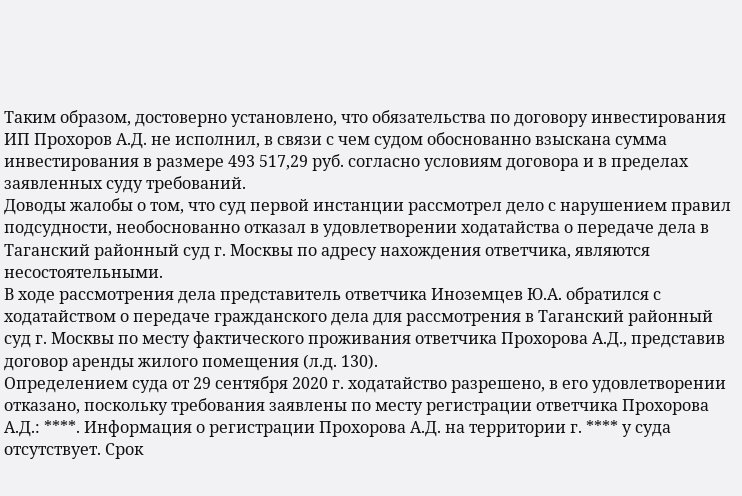Таким образом, достоверно установлено, что обязательства по договору инвестирования ИП Прохоров А.Д. не исполнил, в связи с чем судом обоснованно взыскана сумма инвестирования в размере 493 517,29 руб. согласно условиям договора и в пределах заявленных суду требований.
Доводы жалобы о том, что суд первой инстанции рассмотрел дело с нарушением правил подсудности, необоснованно отказал в удовлетворении ходатайства о передаче дела в Таганский районный суд г. Москвы по адресу нахождения ответчика, являются несостоятельными.
В ходе рассмотрения дела представитель ответчика Иноземцев Ю.А. обратился с ходатайством о передаче гражданского дела для рассмотрения в Таганский районный суд г. Москвы по месту фактического проживания ответчика Прохорова А.Д., представив договор аренды жилого помещения (л.д. 130).
Определением суда от 29 сентября 2020 г. ходатайство разрешено, в его удовлетворении отказано, поскольку требования заявлены по месту регистрации ответчика Прохорова А.Д.: ****. Информация о регистрации Прохорова А.Д. на территории г. **** у суда отсутствует. Срок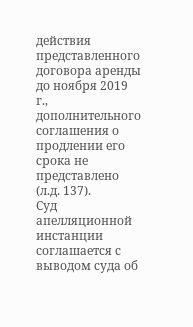действия представленного договора аренды до ноября 2019 г., дополнительного соглашения о продлении его срока не представлено (л.д. 137).
Суд апелляционной инстанции соглашается с выводом суда об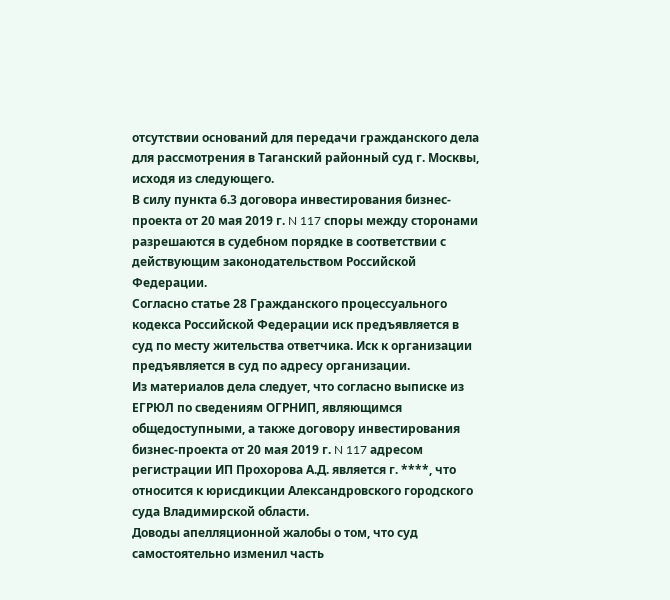отсутствии оснований для передачи гражданского дела для рассмотрения в Таганский районный суд г. Москвы, исходя из следующего.
В силу пункта 6.3 договора инвестирования бизнес-проекта от 20 мая 2019 г. N 117 споры между сторонами разрешаются в судебном порядке в соответствии с действующим законодательством Российской Федерации.
Согласно статье 28 Гражданского процессуального кодекса Российской Федерации иск предъявляется в суд по месту жительства ответчика. Иск к организации предъявляется в суд по адресу организации.
Из материалов дела следует, что согласно выписке из ЕГРЮЛ по сведениям ОГРНИП, являющимся общедоступными, а также договору инвестирования бизнес-проекта от 20 мая 2019 г. N 117 адресом регистрации ИП Прохорова А.Д. является г. ****, что относится к юрисдикции Александровского городского суда Владимирской области.
Доводы апелляционной жалобы о том, что суд самостоятельно изменил часть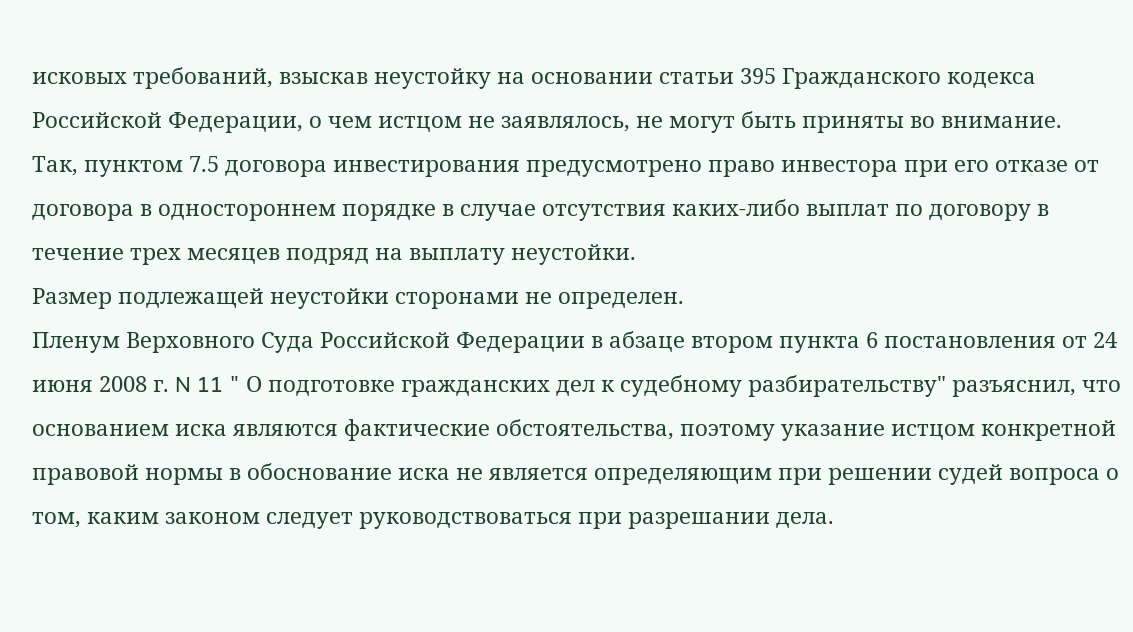исковых требований, взыскав неустойку на основании статьи 395 Гражданского кодекса Российской Федерации, о чем истцом не заявлялось, не могут быть приняты во внимание.
Так, пунктом 7.5 договора инвестирования предусмотрено право инвестора при его отказе от договора в одностороннем порядке в случае отсутствия каких-либо выплат по договору в течение трех месяцев подряд на выплату неустойки.
Размер подлежащей неустойки сторонами не определен.
Пленум Верховного Суда Российской Федерации в абзаце втором пункта 6 постановления от 24 июня 2008 г. N 11 " О подготовке гражданских дел к судебному разбирательству" разъяснил, что основанием иска являются фактические обстоятельства, поэтому указание истцом конкретной правовой нормы в обоснование иска не является определяющим при решении судей вопроса о том, каким законом следует руководствоваться при разрешании дела.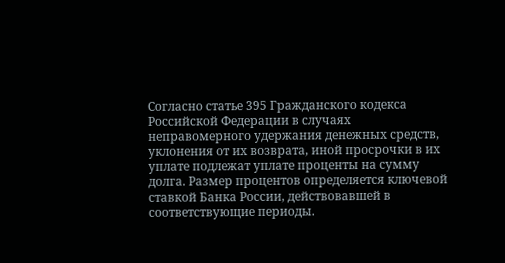Согласно статье 395 Гражданского кодекса Российской Федерации в случаях неправомерного удержания денежных средств, уклонения от их возврата, иной просрочки в их уплате подлежат уплате проценты на сумму долга. Размер процентов определяется ключевой ставкой Банка России, действовавшей в соответствующие периоды.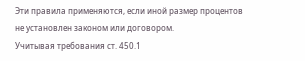Эти правила применяются, если иной размер процентов не установлен законом или договором.
Учитывая требования ст. 450.1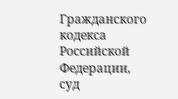Гражданского кодекса Российской Федерации, суд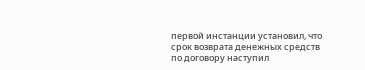первой инстанции установил, что срок возврата денежных средств по договору наступил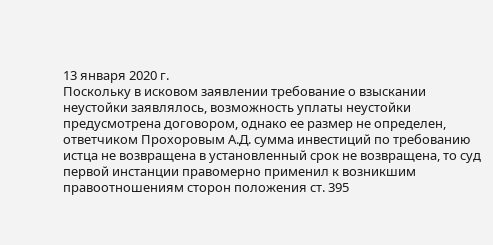13 января 2020 г.
Поскольку в исковом заявлении требование о взыскании неустойки заявлялось, возможность уплаты неустойки предусмотрена договором, однако ее размер не определен, ответчиком Прохоровым А.Д. сумма инвестиций по требованию истца не возвращена в установленный срок не возвращена, то суд первой инстанции правомерно применил к возникшим правоотношениям сторон положения ст. 395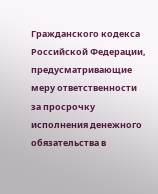Гражданского кодекса Российской Федерации, предусматривающие меру ответственности за просрочку исполнения денежного обязательства в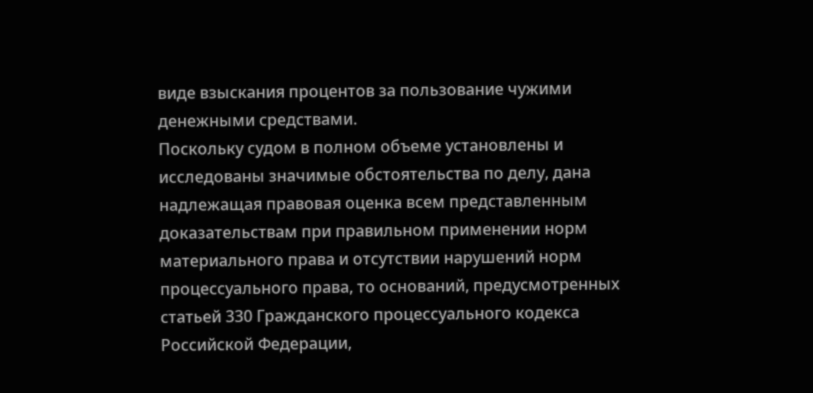виде взыскания процентов за пользование чужими денежными средствами.
Поскольку судом в полном объеме установлены и исследованы значимые обстоятельства по делу, дана надлежащая правовая оценка всем представленным доказательствам при правильном применении норм материального права и отсутствии нарушений норм процессуального права, то оснований, предусмотренных статьей 330 Гражданского процессуального кодекса Российской Федерации,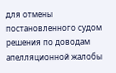для отмены постановленного судом решения по доводам апелляционной жалобы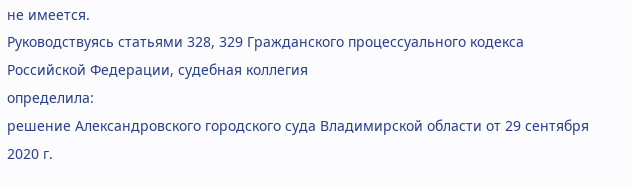не имеется.
Руководствуясь статьями 328, 329 Гражданского процессуального кодекса Российской Федерации, судебная коллегия
определила:
решение Александровского городского суда Владимирской области от 29 сентября 2020 г.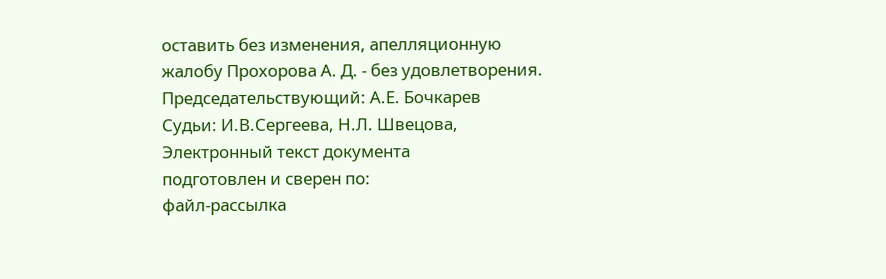оставить без изменения, апелляционную жалобу Прохорова А. Д. - без удовлетворения.
Председательствующий: А.Е. Бочкарев
Судьи: И.В.Сергеева, Н.Л. Швецова,
Электронный текст документа
подготовлен и сверен по:
файл-рассылка